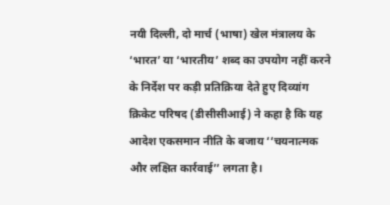नयी दिल्ली, दो मार्च (भाषा) खेल मंत्रालय के ‘भारत’ या ‘भारतीय’ शब्द का उपयोग नहीं करने के निर्देश पर कड़ी प्रतिक्रिया देते हुए दिव्यांग क्रिकेट परिषद (डीसीसीआई) ने कहा है कि यह आदेश एकसमान नीति के बजाय ‘‘चयनात्मक और लक्षित कार्रवाई’’ लगता है।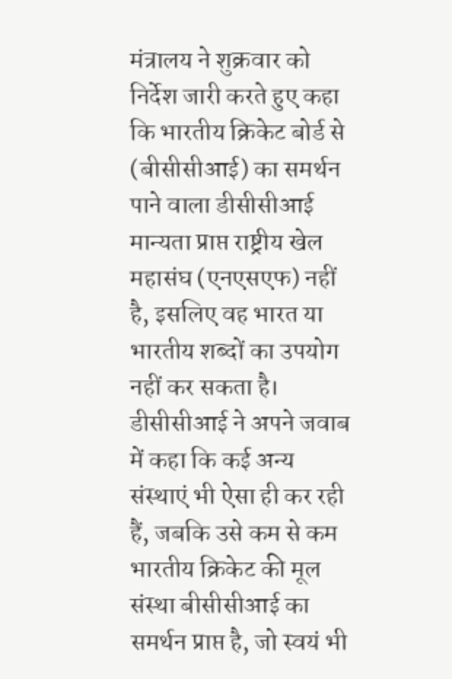मंत्रालय ने शुक्रवार को निर्देश जारी करते हुए कहा कि भारतीय क्रिकेट बोर्ड से (बीसीसीआई) का समर्थन पाने वाला डीसीसीआई मान्यता प्राप्त राष्ट्रीय खेल महासंघ (एनएसएफ) नहीं है, इसलिए वह भारत या भारतीय शब्दों का उपयोग नहीं कर सकता है।
डीसीसीआई ने अपने जवाब में कहा कि कई अन्य संस्थाएं भी ऐसा ही कर रही हैं, जबकि उसे कम से कम भारतीय क्रिकेट की मूल संस्था बीसीसीआई का समर्थन प्राप्त है, जो स्वयं भी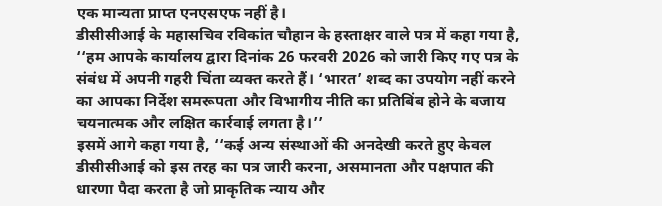एक मान्यता प्राप्त एनएसएफ नहीं है।
डीसीसीआई के महासचिव रविकांत चौहान के हस्ताक्षर वाले पत्र में कहा गया है, ‘‘हम आपके कार्यालय द्वारा दिनांक 26 फरवरी 2026 को जारी किए गए पत्र के संबंध में अपनी गहरी चिंता व्यक्त करते हैं। ‘भारत’ शब्द का उपयोग नहीं करने का आपका निर्देश समरूपता और विभागीय नीति का प्रतिबिंब होने के बजाय चयनात्मक और लक्षित कार्रवाई लगता है।’’
इसमें आगे कहा गया है, ‘‘कई अन्य संस्थाओं की अनदेखी करते हुए केवल डीसीसीआई को इस तरह का पत्र जारी करना, असमानता और पक्षपात की धारणा पैदा करता है जो प्राकृतिक न्याय और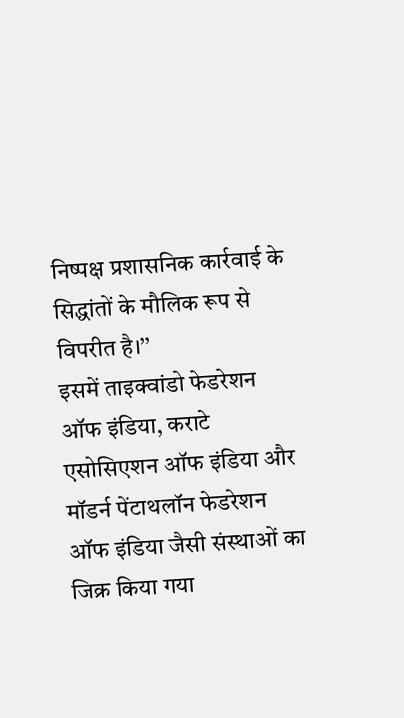निष्पक्ष प्रशासनिक कार्रवाई के सिद्धांतों के मौलिक रूप से विपरीत है।’’
इसमें ताइक्वांडो फेडरेशन ऑफ इंडिया, कराटे एसोसिएशन ऑफ इंडिया और मॉडर्न पेंटाथलॉन फेडरेशन ऑफ इंडिया जैसी संस्थाओं का जिक्र किया गया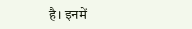है। इनमें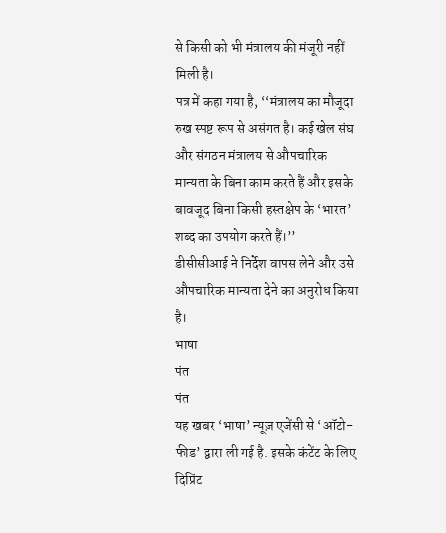से किसी को भी मंत्रालय की मंजूरी नहीं मिली है।
पत्र में कहा गया है, ‘‘मंत्रालय का मौजूदा रुख स्पष्ट रूप से असंगत है। कई खेल संघ और संगठन मंत्रालय से औपचारिक मान्यता के बिना काम करते हैं और इसके बावजूद बिना किसी हस्तक्षेप के ‘भारत’ शब्द का उपयोग करते हैं।’’
डीसीसीआई ने निर्देश वापस लेने और उसे औपचारिक मान्यता देने का अनुरोध किया है।
भाषा
पंत
पंत
यह खबर ‘भाषा’ न्यूज़ एजेंसी से ‘ऑटो-फीड’ द्वारा ली गई है. इसके कंटेंट के लिए दिप्रिंट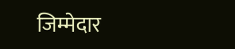जिम्मेदार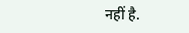नहीं है.